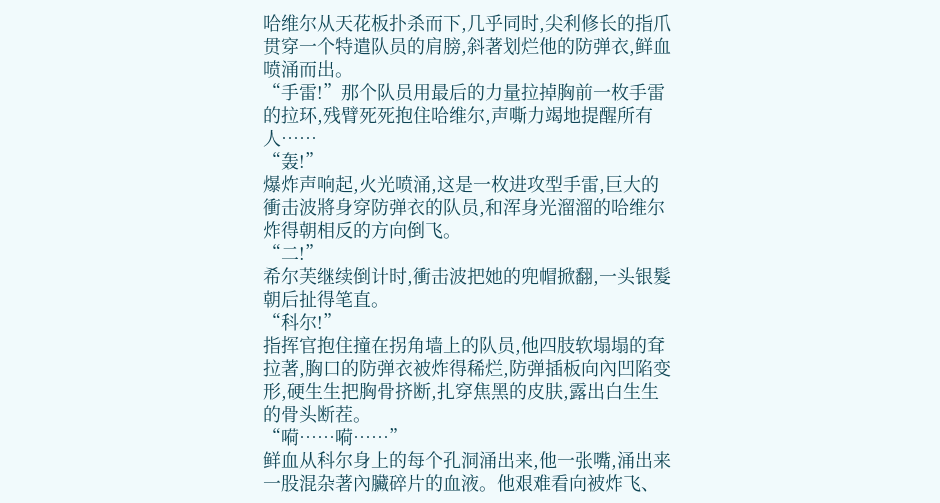哈维尔从天花板扑杀而下,几乎同时,尖利修长的指爪贯穿一个特遣队员的肩膀,斜著划烂他的防弹衣,鲜血喷涌而出。
“手雷!”那个队员用最后的力量拉掉胸前一枚手雷的拉环,残臂死死抱住哈维尔,声嘶力竭地提醒所有人……
“轰!”
爆炸声响起,火光喷涌,这是一枚进攻型手雷,巨大的衝击波將身穿防弹衣的队员,和浑身光溜溜的哈维尔炸得朝相反的方向倒飞。
“二!”
希尔芙继续倒计时,衝击波把她的兜帽掀翻,一头银髮朝后扯得笔直。
“科尔!”
指挥官抱住撞在拐角墙上的队员,他四肢软塌塌的耷拉著,胸口的防弹衣被炸得稀烂,防弹插板向內凹陷变形,硬生生把胸骨挤断,扎穿焦黑的皮肤,露出白生生的骨头断茬。
“嗬……嗬……”
鲜血从科尔身上的每个孔洞涌出来,他一张嘴,涌出来一股混杂著內臟碎片的血液。他艰难看向被炸飞、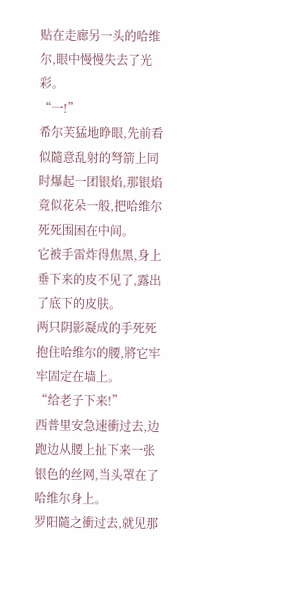贴在走廊另一头的哈维尔,眼中慢慢失去了光彩。
“一!”
希尔芙猛地睁眼,先前看似隨意乱射的弩箭上同时爆起一团银焰,那银焰竟似花朵一般,把哈维尔死死围困在中间。
它被手雷炸得焦黑,身上垂下来的皮不见了,露出了底下的皮肤。
两只阴影凝成的手死死抱住哈维尔的腰,將它牢牢固定在墙上。
“给老子下来!”
西普里安急速衝过去,边跑边从腰上扯下来一张银色的丝网,当头罩在了哈维尔身上。
罗阳隨之衝过去,就见那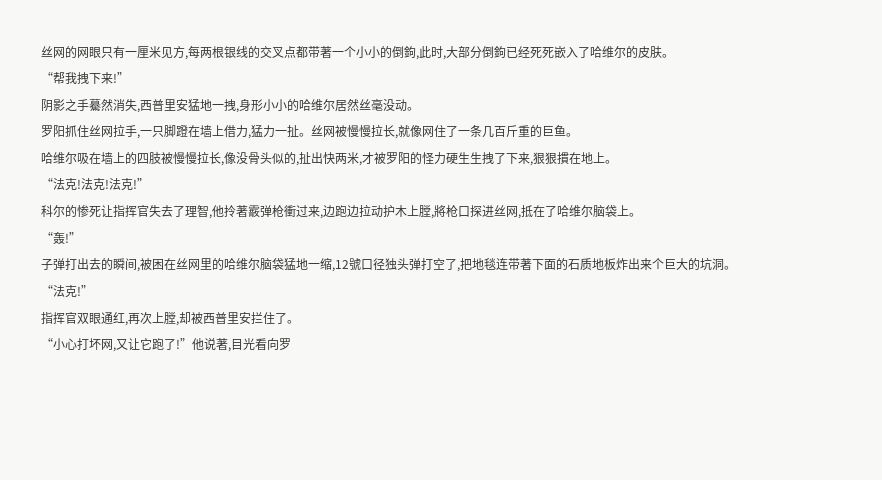丝网的网眼只有一厘米见方,每两根银线的交叉点都带著一个小小的倒鉤,此时,大部分倒鉤已经死死嵌入了哈维尔的皮肤。
“帮我拽下来!”
阴影之手驀然消失,西普里安猛地一拽,身形小小的哈维尔居然丝毫没动。
罗阳抓住丝网拉手,一只脚蹬在墙上借力,猛力一扯。丝网被慢慢拉长,就像网住了一条几百斤重的巨鱼。
哈维尔吸在墙上的四肢被慢慢拉长,像没骨头似的,扯出快两米,才被罗阳的怪力硬生生拽了下来,狠狠摜在地上。
“法克!法克!法克!”
科尔的惨死让指挥官失去了理智,他拎著霰弹枪衝过来,边跑边拉动护木上膛,將枪口探进丝网,抵在了哈维尔脑袋上。
“轰!”
子弹打出去的瞬间,被困在丝网里的哈维尔脑袋猛地一缩,12號口径独头弹打空了,把地毯连带著下面的石质地板炸出来个巨大的坑洞。
“法克!”
指挥官双眼通红,再次上膛,却被西普里安拦住了。
“小心打坏网,又让它跑了!”他说著,目光看向罗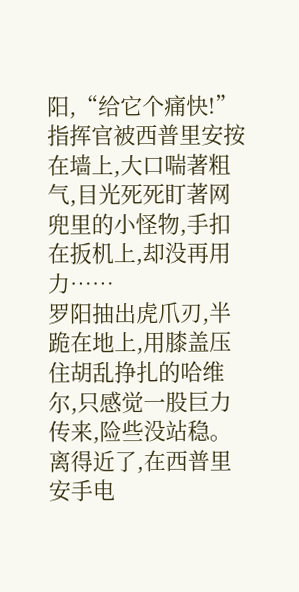阳,“给它个痛快!”
指挥官被西普里安按在墙上,大口喘著粗气,目光死死盯著网兜里的小怪物,手扣在扳机上,却没再用力……
罗阳抽出虎爪刃,半跪在地上,用膝盖压住胡乱挣扎的哈维尔,只感觉一股巨力传来,险些没站稳。
离得近了,在西普里安手电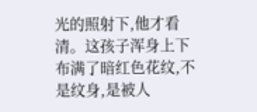光的照射下,他才看清。这孩子浑身上下布满了暗红色花纹,不是纹身,是被人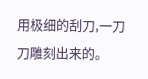用极细的刮刀,一刀刀雕刻出来的。